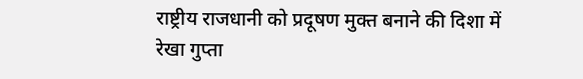राष्ट्रीय राजधानी को प्रदूषण मुक्त बनाने की दिशा में रेखा गुप्ता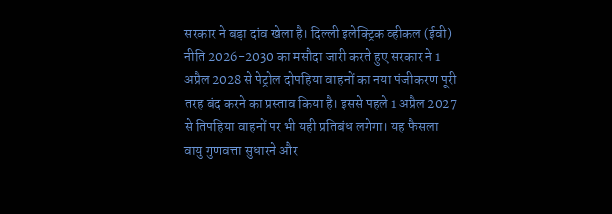सरकार ने बड़ा दांव खेला है। दिल्ली इलेक्ट्रिक व्हीकल (ईवी) नीति 2026-2030 का मसौदा जारी करते हुए सरकार ने 1 अप्रैल 2028 से पेट्रोल दोपहिया वाहनों का नया पंजीकरण पूरी तरह बंद करने का प्रस्ताव किया है। इससे पहले 1 अप्रैल 2027 से तिपहिया वाहनों पर भी यही प्रतिबंध लगेगा। यह फैसला वायु गुणवत्ता सुधारने और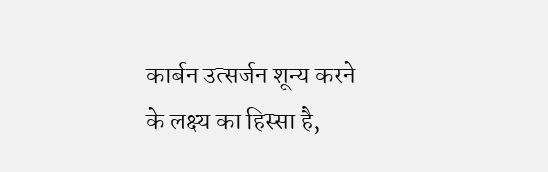कार्बन उत्सर्जन शून्य करने के लक्ष्य का हिस्सा है,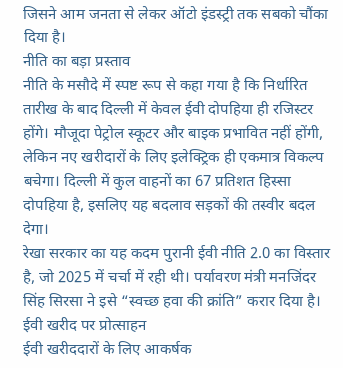जिसने आम जनता से लेकर ऑटो इंडस्ट्री तक सबको चौंका दिया है।
नीति का बड़ा प्रस्ताव
नीति के मसौदे में स्पष्ट रूप से कहा गया है कि निर्धारित तारीख के बाद दिल्ली में केवल ईवी दोपहिया ही रजिस्टर होंगे। मौजूदा पेट्रोल स्कूटर और बाइक प्रभावित नहीं होंगी, लेकिन नए खरीदारों के लिए इलेक्ट्रिक ही एकमात्र विकल्प बचेगा। दिल्ली में कुल वाहनों का 67 प्रतिशत हिस्सा दोपहिया है, इसलिए यह बदलाव सड़कों की तस्वीर बदल देगा।
रेखा सरकार का यह कदम पुरानी ईवी नीति 2.0 का विस्तार है, जो 2025 में चर्चा में रही थी। पर्यावरण मंत्री मनजिंदर सिंह सिरसा ने इसे “स्वच्छ हवा की क्रांति” करार दिया है।
ईवी खरीद पर प्रोत्साहन
ईवी खरीददारों के लिए आकर्षक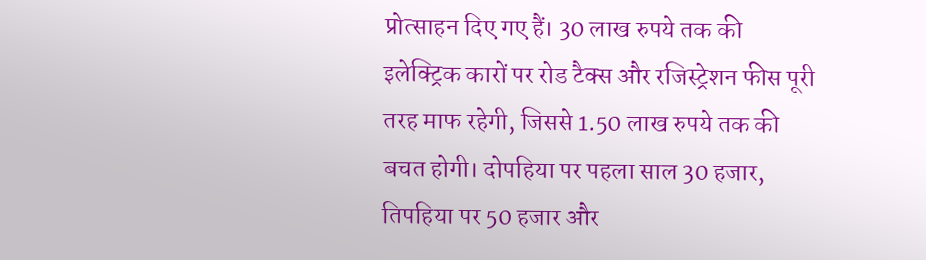प्रोत्साहन दिए गए हैं। 30 लाख रुपये तक की इलेक्ट्रिक कारों पर रोड टैक्स और रजिस्ट्रेशन फीस पूरी तरह माफ रहेगी, जिससे 1.50 लाख रुपये तक की बचत होगी। दोपहिया पर पहला साल 30 हजार, तिपहिया पर 50 हजार और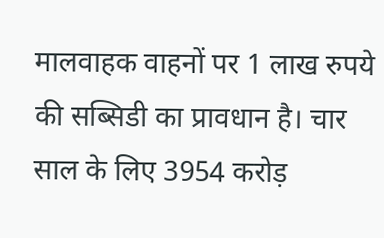मालवाहक वाहनों पर 1 लाख रुपये की सब्सिडी का प्रावधान है। चार साल के लिए 3954 करोड़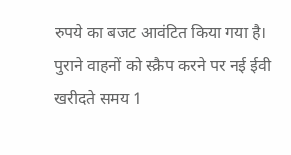रुपये का बजट आवंटित किया गया है।
पुराने वाहनों को स्क्रैप करने पर नई ईवी खरीदते समय 1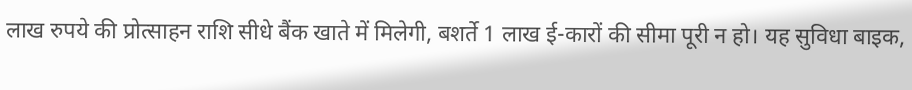लाख रुपये की प्रोत्साहन राशि सीधे बैंक खाते में मिलेगी, बशर्ते 1 लाख ई-कारों की सीमा पूरी न हो। यह सुविधा बाइक,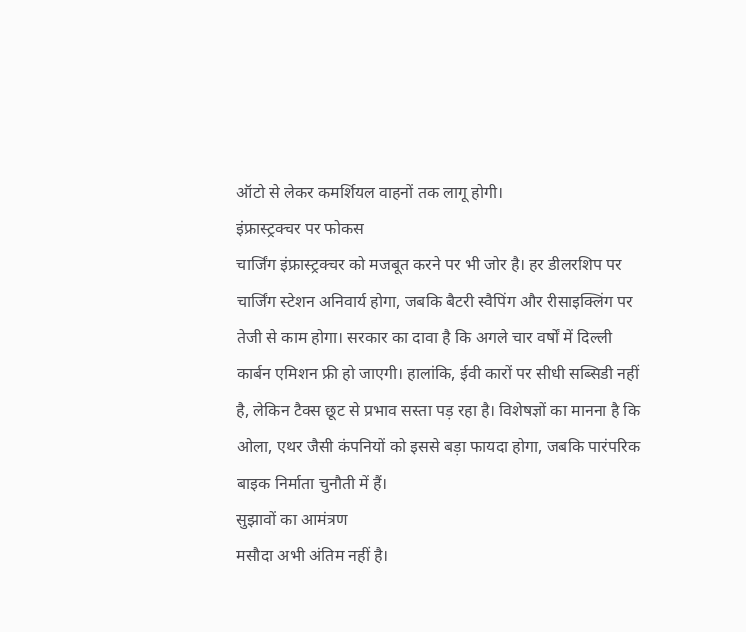ऑटो से लेकर कमर्शियल वाहनों तक लागू होगी।
इंफ्रास्ट्रक्चर पर फोकस
चार्जिंग इंफ्रास्ट्रक्चर को मजबूत करने पर भी जोर है। हर डीलरशिप पर चार्जिंग स्टेशन अनिवार्य होगा, जबकि बैटरी स्वैपिंग और रीसाइक्लिंग पर तेजी से काम होगा। सरकार का दावा है कि अगले चार वर्षों में दिल्ली कार्बन एमिशन फ्री हो जाएगी। हालांकि, ईवी कारों पर सीधी सब्सिडी नहीं है, लेकिन टैक्स छूट से प्रभाव सस्ता पड़ रहा है। विशेषज्ञों का मानना है कि ओला, एथर जैसी कंपनियों को इससे बड़ा फायदा होगा, जबकि पारंपरिक बाइक निर्माता चुनौती में हैं।
सुझावों का आमंत्रण
मसौदा अभी अंतिम नहीं है।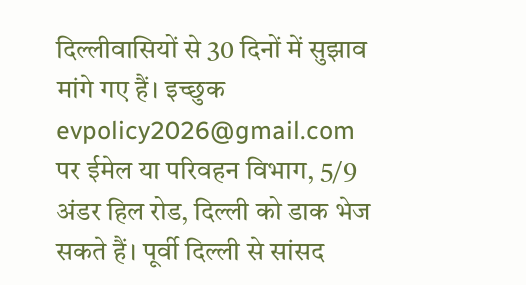दिल्लीवासियों से 30 दिनों में सुझाव मांगे गए हैं। इच्छुक evpolicy2026@gmail.com पर ईमेल या परिवहन विभाग, 5/9 अंडर हिल रोड, दिल्ली को डाक भेज सकते हैं। पूर्वी दिल्ली से सांसद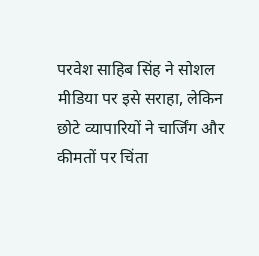परवेश साहिब सिंह ने सोशल मीडिया पर इसे सराहा, लेकिन छोटे व्यापारियों ने चार्जिंग और कीमतों पर चिंता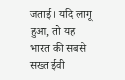जताई। यदि लागू हुआ, तो यह भारत की सबसे सख्त ईवी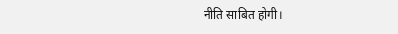नीति साबित होगी।